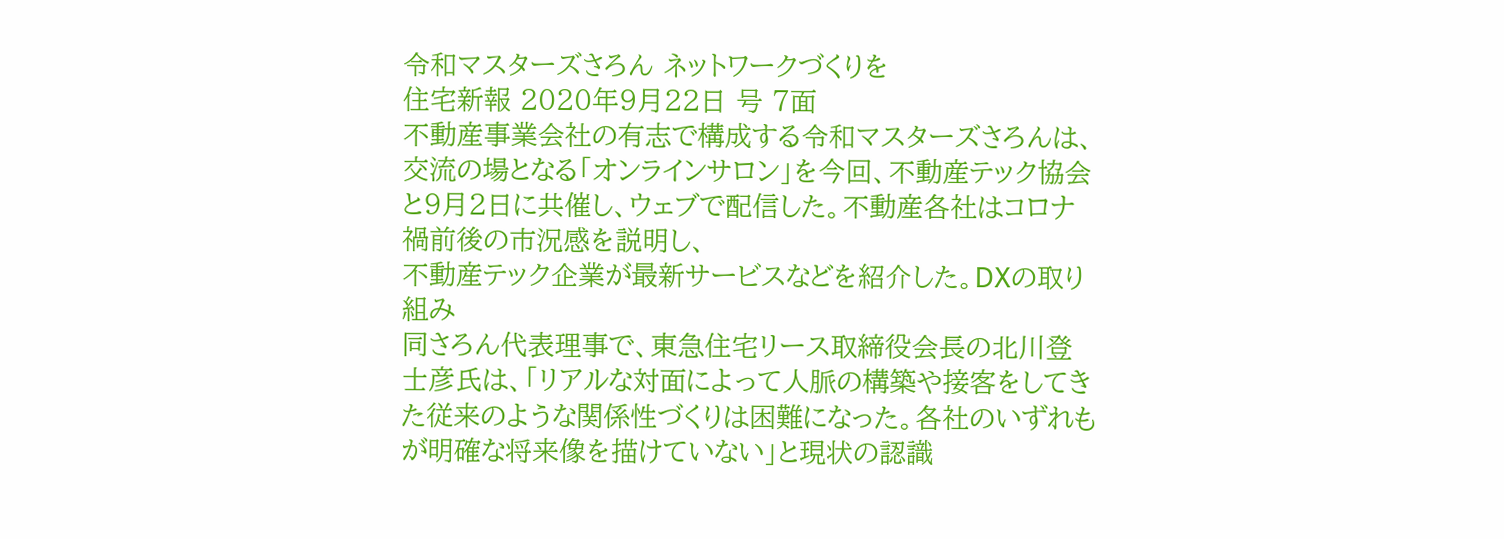令和マスターズさろん ネットワークづくりを
住宅新報 2020年9月22日 号 7面
不動産事業会社の有志で構成する令和マスターズさろんは、交流の場となる「オンラインサロン」を今回、不動産テック協会と9月2日に共催し、ウェブで配信した。不動産各社はコロナ禍前後の市況感を説明し、
不動産テック企業が最新サービスなどを紹介した。DXの取り組み
同さろん代表理事で、東急住宅リース取締役会長の北川登士彦氏は、「リアルな対面によって人脈の構築や接客をしてきた従来のような関係性づくりは困難になった。各社のいずれもが明確な将来像を描けていない」と現状の認識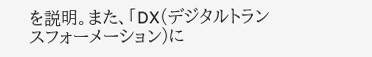を説明。また、「DX(デジタルトランスフォーメーション)に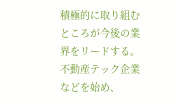積極的に取り組むところが今後の業界をリードする。不動産テック企業などを始め、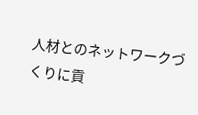人材とのネットワークづくりに貢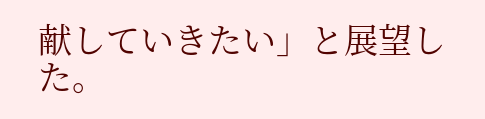献していきたい」と展望した。